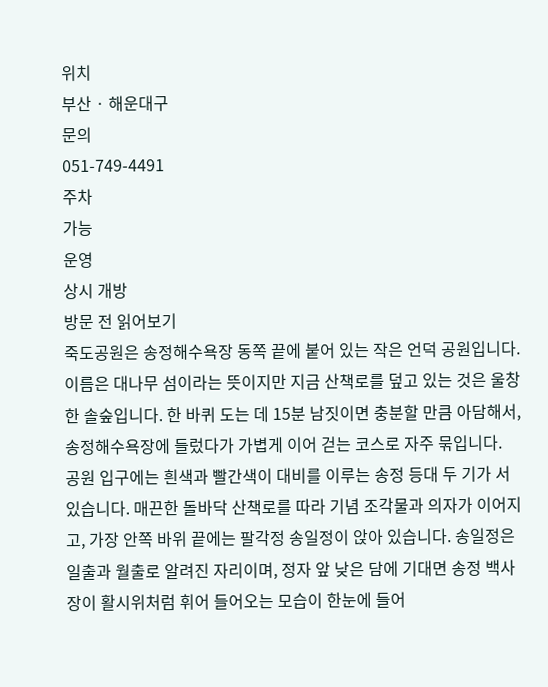위치
부산 · 해운대구
문의
051-749-4491
주차
가능
운영
상시 개방
방문 전 읽어보기
죽도공원은 송정해수욕장 동쪽 끝에 붙어 있는 작은 언덕 공원입니다. 이름은 대나무 섬이라는 뜻이지만 지금 산책로를 덮고 있는 것은 울창한 솔숲입니다. 한 바퀴 도는 데 15분 남짓이면 충분할 만큼 아담해서, 송정해수욕장에 들렀다가 가볍게 이어 걷는 코스로 자주 묶입니다.
공원 입구에는 흰색과 빨간색이 대비를 이루는 송정 등대 두 기가 서 있습니다. 매끈한 돌바닥 산책로를 따라 기념 조각물과 의자가 이어지고, 가장 안쪽 바위 끝에는 팔각정 송일정이 앉아 있습니다. 송일정은 일출과 월출로 알려진 자리이며, 정자 앞 낮은 담에 기대면 송정 백사장이 활시위처럼 휘어 들어오는 모습이 한눈에 들어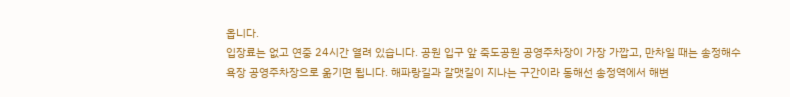옵니다.
입장료는 없고 연중 24시간 열려 있습니다. 공원 입구 앞 죽도공원 공영주차장이 가장 가깝고, 만차일 때는 송정해수욕장 공영주차장으로 옮기면 됩니다. 해파랑길과 갈맷길이 지나는 구간이라 동해선 송정역에서 해변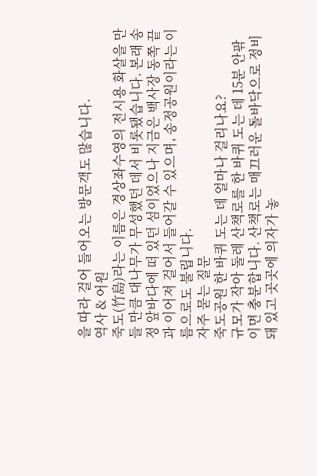을 따라 걸어 들어오는 방문객도 많습니다.
역사 & 어원
죽도(竹島)라는 이름은 경상좌수영의 전시용 화살을 만들 만큼 대나무가 무성했던 데서 비롯됐습니다. 본래 송정 앞바다에 떠 있던 섬이었으나 지금은 백사장 동쪽 끝과 이어져 걸어서 들어갈 수 있으며, 송정공원이라는 이름으로도 불립니다.
자주 묻는 질문
죽도공원 한 바퀴 도는 데 얼마나 걸리나요?
규모가 작아 둘레 산책로를 한 바퀴 도는 데 15분 안팎이면 충분합니다. 산책로는 매끄러운 돌바닥으로 정비돼 있고 곳곳에 의자가 놓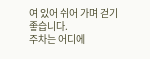여 있어 쉬어 가며 걷기 좋습니다.
주차는 어디에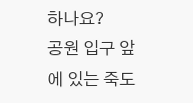하나요?
공원 입구 앞에 있는 죽도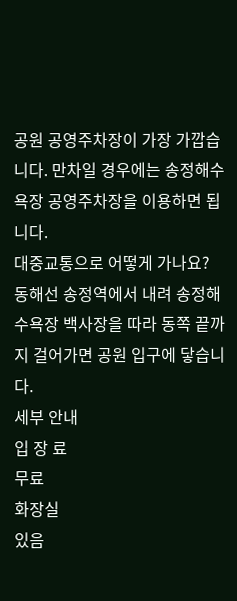공원 공영주차장이 가장 가깝습니다. 만차일 경우에는 송정해수욕장 공영주차장을 이용하면 됩니다.
대중교통으로 어떻게 가나요?
동해선 송정역에서 내려 송정해수욕장 백사장을 따라 동쪽 끝까지 걸어가면 공원 입구에 닿습니다.
세부 안내
입 장 료
무료
화장실
있음